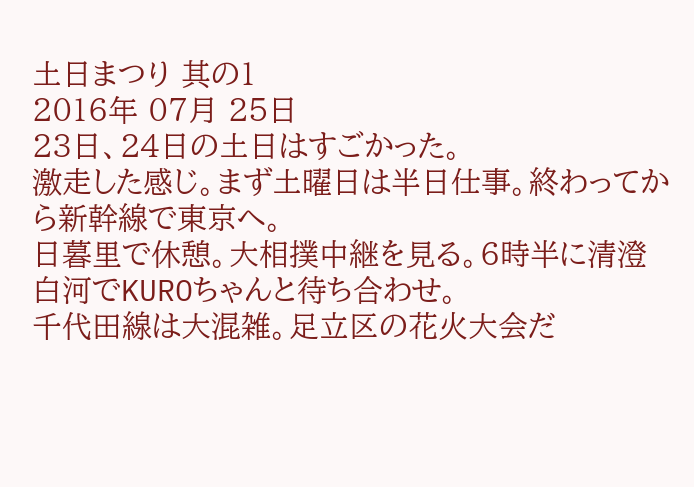土日まつり 其の1
2016年 07月 25日
23日、24日の土日はすごかった。
激走した感じ。まず土曜日は半日仕事。終わってから新幹線で東京へ。
日暮里で休憩。大相撲中継を見る。6時半に清澄白河でKUROちゃんと待ち合わせ。
千代田線は大混雑。足立区の花火大会だ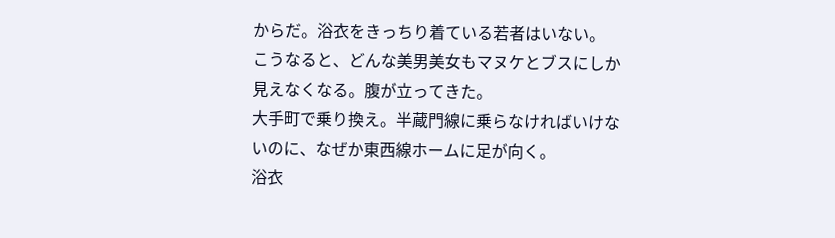からだ。浴衣をきっちり着ている若者はいない。
こうなると、どんな美男美女もマヌケとブスにしか見えなくなる。腹が立ってきた。
大手町で乗り換え。半蔵門線に乗らなければいけないのに、なぜか東西線ホームに足が向く。
浴衣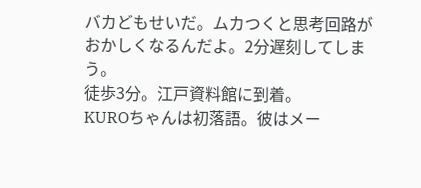バカどもせいだ。ムカつくと思考回路がおかしくなるんだよ。2分遅刻してしまう。
徒歩3分。江戸資料館に到着。
KUROちゃんは初落語。彼はメー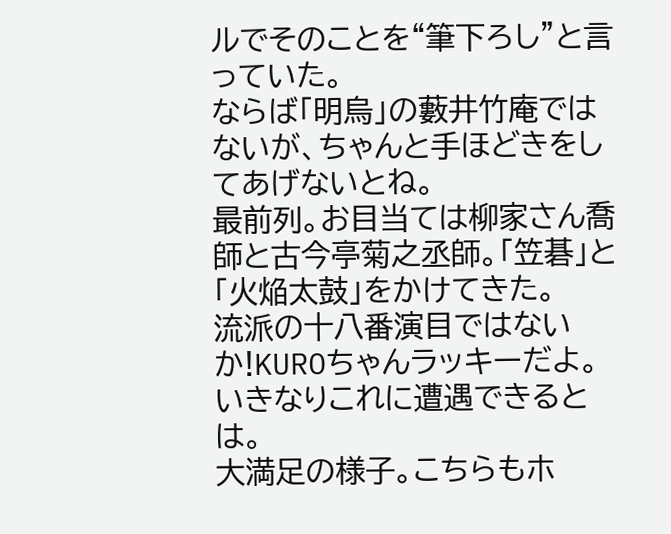ルでそのことを“筆下ろし”と言っていた。
ならば「明烏」の藪井竹庵ではないが、ちゃんと手ほどきをしてあげないとね。
最前列。お目当ては柳家さん喬師と古今亭菊之丞師。「笠碁」と「火焔太鼓」をかけてきた。
流派の十八番演目ではないか!KUROちゃんラッキーだよ。いきなりこれに遭遇できるとは。
大満足の様子。こちらもホ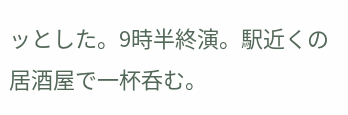ッとした。9時半終演。駅近くの居酒屋で一杯呑む。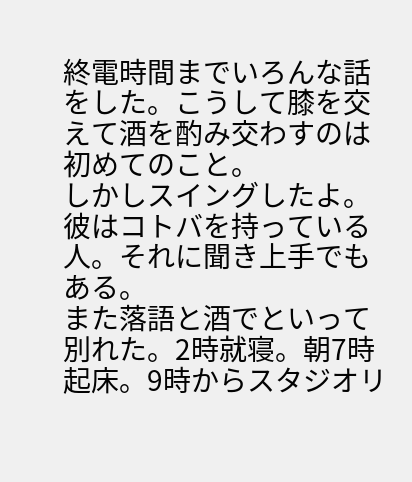終電時間までいろんな話をした。こうして膝を交えて酒を酌み交わすのは初めてのこと。
しかしスイングしたよ。彼はコトバを持っている人。それに聞き上手でもある。
また落語と酒でといって別れた。2時就寝。朝7時起床。9時からスタジオリ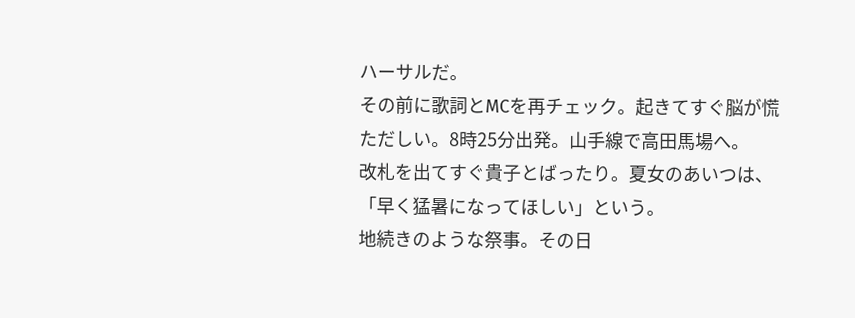ハーサルだ。
その前に歌詞とMCを再チェック。起きてすぐ脳が慌ただしい。8時25分出発。山手線で高田馬場へ。
改札を出てすぐ貴子とばったり。夏女のあいつは、「早く猛暑になってほしい」という。
地続きのような祭事。その日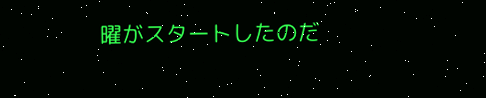曜がスタートしたのだ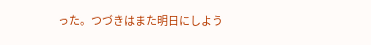った。つづきはまた明日にしよう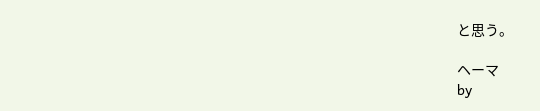と思う。

ヘーマ
by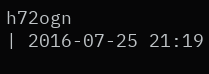h72ogn
| 2016-07-25 21:19